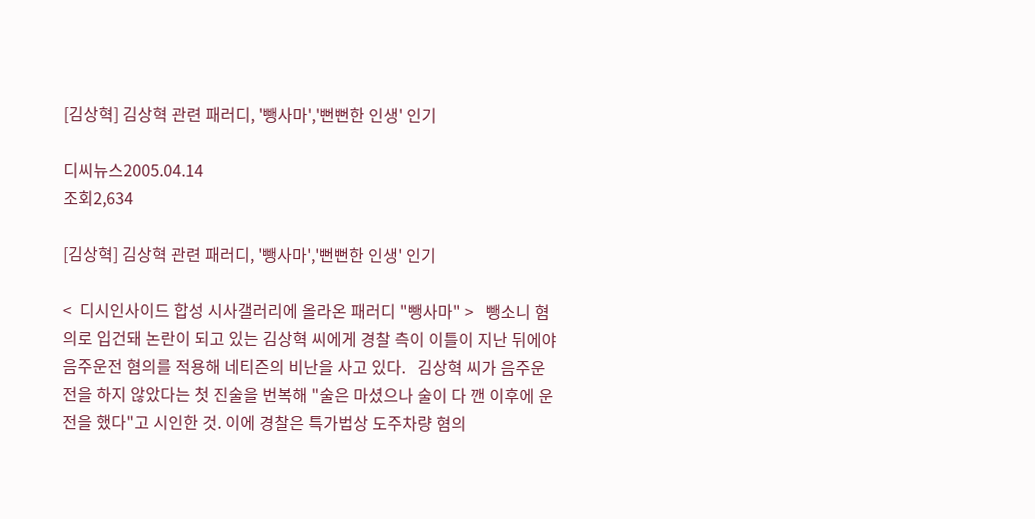[김상혁] 김상혁 관련 패러디, '뺑사마','뻔뻔한 인생' 인기

디씨뉴스2005.04.14
조회2,634

[김상혁] 김상혁 관련 패러디, '뺑사마','뻔뻔한 인생' 인기

<  디시인사이드 합성 시사갤러리에 올라온 패러디 "뺑사마" >   뺑소니 혐의로 입건돼 논란이 되고 있는 김상혁 씨에게 경찰 측이 이틀이 지난 뒤에야 음주운전 혐의를 적용해 네티즌의 비난을 사고 있다.   김상혁 씨가 음주운전을 하지 않았다는 첫 진술을 번복해 "술은 마셨으나 술이 다 깬 이후에 운전을 했다"고 시인한 것. 이에 경찰은 특가법상 도주차량 혐의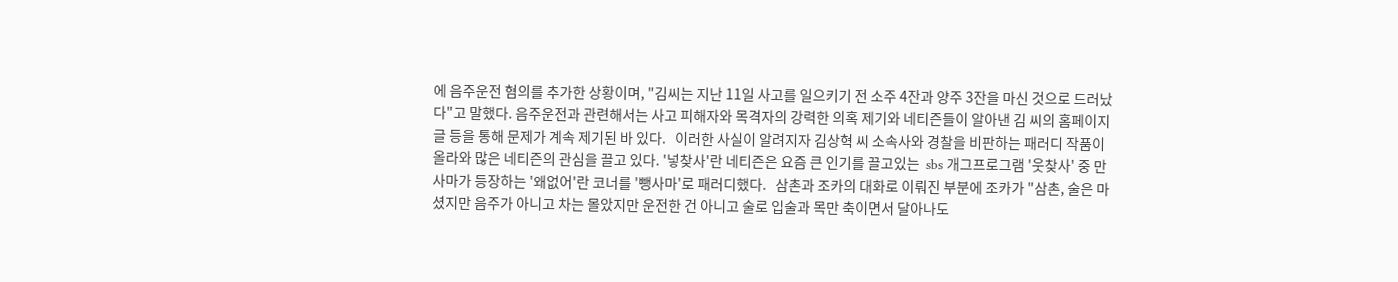에 음주운전 혐의를 추가한 상황이며, "김씨는 지난 11일 사고를 일으키기 전 소주 4잔과 양주 3잔을 마신 것으로 드러났다"고 말했다. 음주운전과 관련해서는 사고 피해자와 목격자의 강력한 의혹 제기와 네티즌들이 알아낸 김 씨의 홈페이지 글 등을 통해 문제가 계속 제기된 바 있다.   이러한 사실이 알려지자 김상혁 씨 소속사와 경찰을 비판하는 패러디 작품이 올라와 많은 네티즌의 관심을 끌고 있다. '넣찾사'란 네티즌은 요즘 큰 인기를 끌고있는  sbs 개그프로그램 '웃찾사' 중 만사마가 등장하는 '왜없어'란 코너를 '뺑사마'로 패러디했다.   삼촌과 조카의 대화로 이뤄진 부분에 조카가 "삼촌, 술은 마셨지만 음주가 아니고 차는 몰았지만 운전한 건 아니고 술로 입술과 목만 축이면서 달아나도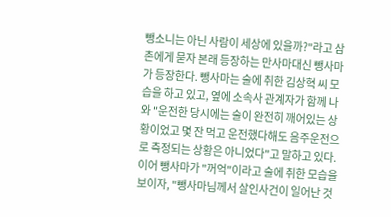뺑소니는 아닌 사람이 세상에 있을까?"라고 삼촌에게 묻자 본래 등장하는 만사마대신 뺑사마가 등장한다. 뺑사마는 술에 취한 김상혁 씨 모습을 하고 있고, 옆에 소속사 관계자가 함께 나와 "운전한 당시에는 술이 완전히 깨어있는 상황이었고 몇 잔 먹고 운전했다해도 음주운전으로 측정되는 상황은 아니었다"고 말하고 있다. 이어 뺑사마가 "꺼억"이라고 술에 취한 모습을 보이자, "뺑사마님께서 살인사건이 일어난 것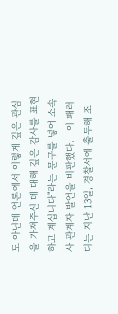도 아닌데 언론에서 이렇게 깊은 관심을 가져주신 데 대해 깊은 감사를 표현하고 계십니다"라는 문구를 넣어 소속사 관계자 발언을 비판했다.   이 패러디는 지난 13일, 경찰서에 출두해 조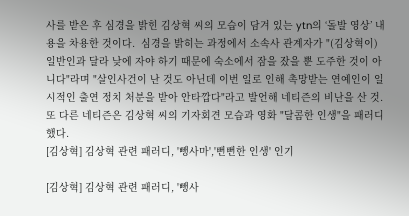사를 받은 후 심경을 밝힌 김상혁 씨의 모습이 담겨 있는 ytn의 ‘돌발 영상’ 내용을 차용한 것이다.  심경을 밝히는 과정에서 소속사 관계자가 "(김상혁이) 일반인과 달라 낮에 자야 하기 때문에 숙소에서 잠을 잤을 뿐 도주한 것이 아니다"라며 "살인사건이 난 것도 아닌데 이번 일로 인해 촉망받는 연예인이 일시적인 출연 정치 처분을 받아 안타깝다"라고 발언해 네티즌의 비난을 산 것.   또 다른 네티즌은 김상혁 씨의 기자회견 모습과 영화 "달콤한 인생"을 패러디했다.
[김상혁] 김상혁 관련 패러디, '뺑사마','뻔뻔한 인생' 인기

[김상혁] 김상혁 관련 패러디, '뺑사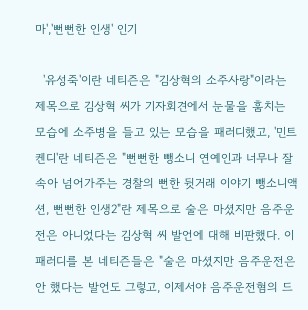마','뻔뻔한 인생' 인기

  '유성죽'이란 네티즌은 "김상혁의 소주사랑"이라는 제목으로 김상혁 씨가 기자회견에서 눈물을 훔치는 모습에 소주병을 들고 있는 모습을 패러디했고, '민트켄디'란 네티즌은 "뻔뻔한 뺑소니 연예인과 너무나 잘 속아 넘어가주는 경찰의 뻔한 뒷거래 이야기 뺑소니액션, 뻔뻔한 인생2"란 제목으로 술은 마셨지만 음주운전은 아니었다는 김상혁 씨 발언에 대해 비판했다. 이 패러디를 본 네티즌들은 "술은 마셨지만 음주운전은 안 했다는 발언도 그렇고, 이제서야 음주운전혐의 드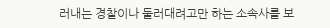러내는 경찰이나 둘러대려고만 하는 소속사를 보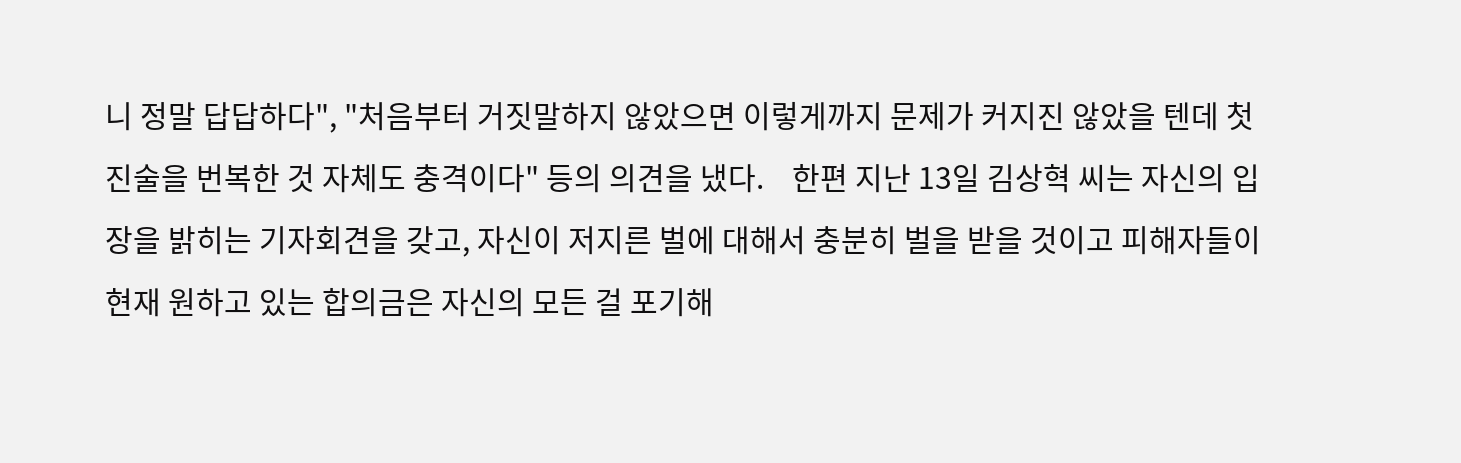니 정말 답답하다", "처음부터 거짓말하지 않았으면 이렇게까지 문제가 커지진 않았을 텐데 첫 진술을 번복한 것 자체도 충격이다" 등의 의견을 냈다.    한편 지난 13일 김상혁 씨는 자신의 입장을 밝히는 기자회견을 갖고, 자신이 저지른 벌에 대해서 충분히 벌을 받을 것이고 피해자들이 현재 원하고 있는 합의금은 자신의 모든 걸 포기해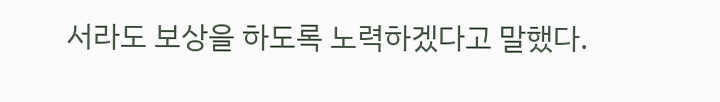서라도 보상을 하도록 노력하겠다고 말했다.